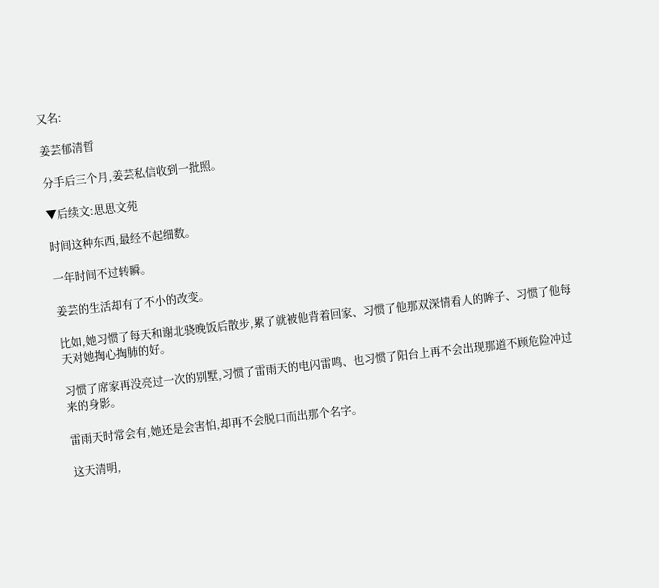又名:

姜芸郁清晢

分手后三个月,姜芸私信收到一批照。

▼后续文:思思文苑

时间这种东西,最经不起细数。

一年时间不过转瞬。

姜芸的生活却有了不小的改变。

比如,她习惯了每天和谢北骁晚饭后散步,累了就被他背着回家、习惯了他那双深情看人的眸子、习惯了他每天对她掏心掏肺的好。

习惯了席家再没亮过一次的别墅,习惯了雷雨天的电闪雷鸣、也习惯了阳台上再不会出现那道不顾危险冲过来的身影。

雷雨天时常会有,她还是会害怕,却再不会脱口而出那个名字。

这天清明,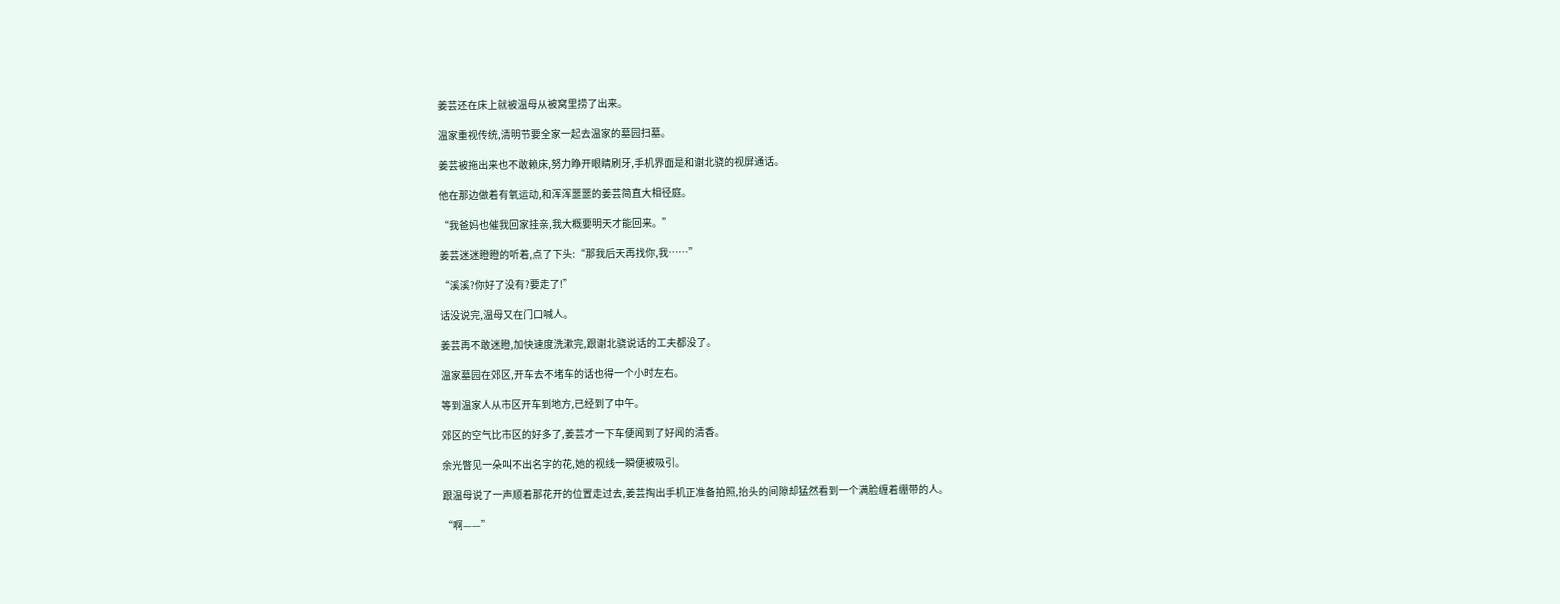姜芸还在床上就被温母从被窝里捞了出来。

温家重视传统,清明节要全家一起去温家的墓园扫墓。

姜芸被拖出来也不敢赖床,努力睁开眼睛刷牙,手机界面是和谢北骁的视屏通话。

他在那边做着有氧运动,和浑浑噩噩的姜芸简直大相径庭。

“我爸妈也催我回家挂亲,我大概要明天才能回来。”

姜芸迷迷瞪瞪的听着,点了下头:“那我后天再找你,我……”

“溪溪?你好了没有?要走了!”

话没说完,温母又在门口喊人。

姜芸再不敢迷瞪,加快速度洗漱完,跟谢北骁说话的工夫都没了。

温家墓园在郊区,开车去不堵车的话也得一个小时左右。

等到温家人从市区开车到地方,已经到了中午。

郊区的空气比市区的好多了,姜芸才一下车便闻到了好闻的清香。

余光瞥见一朵叫不出名字的花,她的视线一瞬便被吸引。

跟温母说了一声顺着那花开的位置走过去,姜芸掏出手机正准备拍照,抬头的间隙却猛然看到一个满脸缠着绷带的人。

“啊——”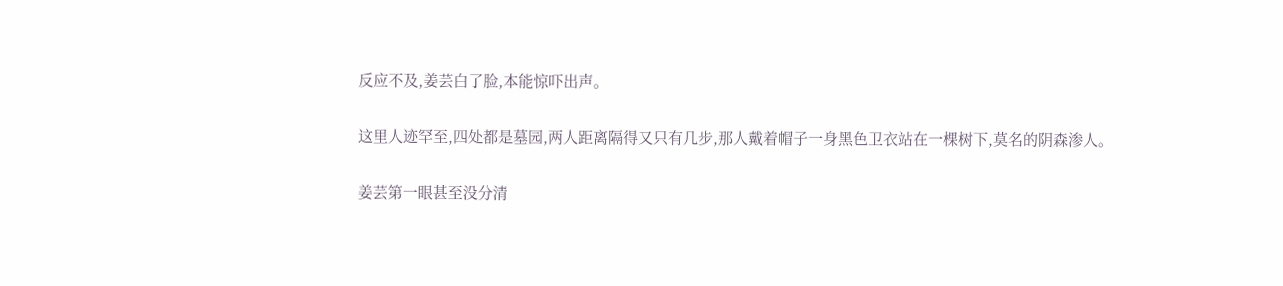反应不及,姜芸白了脸,本能惊吓出声。

这里人迹罕至,四处都是墓园,两人距离隔得又只有几步,那人戴着帽子一身黑色卫衣站在一棵树下,莫名的阴森渗人。

姜芸第一眼甚至没分清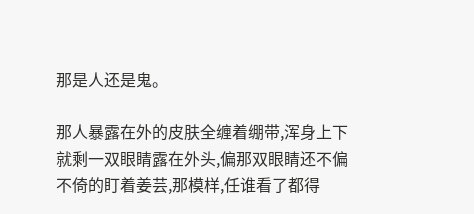那是人还是鬼。

那人暴露在外的皮肤全缠着绷带,浑身上下就剩一双眼睛露在外头,偏那双眼睛还不偏不倚的盯着姜芸,那模样,任谁看了都得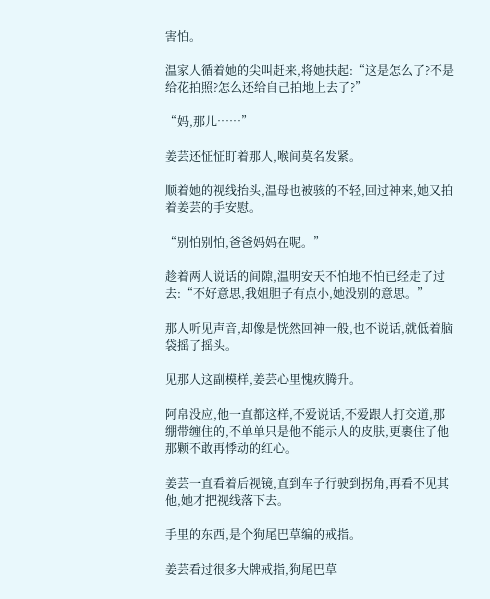害怕。

温家人循着她的尖叫赶来,将她扶起:“这是怎么了?不是给花拍照?怎么还给自己拍地上去了?”

“妈,那儿……”

姜芸还怔怔盯着那人,喉间莫名发紧。

顺着她的视线抬头,温母也被骇的不轻,回过神来,她又拍着姜芸的手安慰。

“别怕别怕,爸爸妈妈在呢。”

趁着两人说话的间隙,温明安天不怕地不怕已经走了过去:“不好意思,我姐胆子有点小,她没别的意思。”

那人听见声音,却像是恍然回神一般,也不说话,就低着脑袋摇了摇头。

见那人这副模样,姜芸心里愧疚腾升。

阿帛没应,他一直都这样,不爱说话,不爱跟人打交道,那绷带缠住的,不单单只是他不能示人的皮肤,更裹住了他那颗不敢再悸动的红心。

姜芸一直看着后视镜,直到车子行驶到拐角,再看不见其他,她才把视线落下去。

手里的东西,是个狗尾巴草编的戒指。

姜芸看过很多大牌戒指,狗尾巴草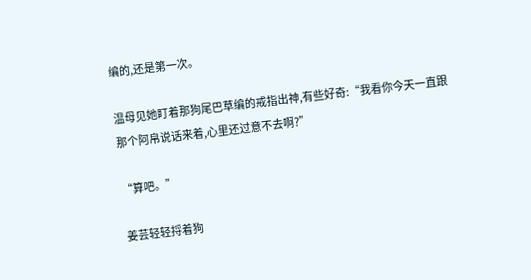编的,还是第一次。

温母见她盯着那狗尾巴草编的戒指出神,有些好奇:“我看你今天一直跟那个阿帛说话来着,心里还过意不去啊?”

“算吧。”

姜芸轻轻捋着狗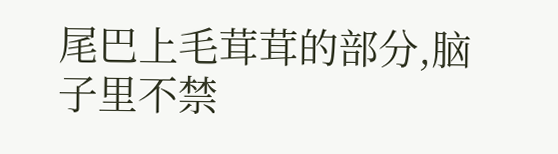尾巴上毛茸茸的部分,脑子里不禁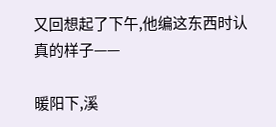又回想起了下午,他编这东西时认真的样子——

暖阳下,溪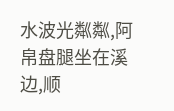水波光粼粼,阿帛盘腿坐在溪边,顺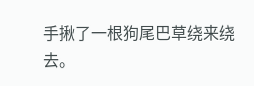手揪了一根狗尾巴草绕来绕去。